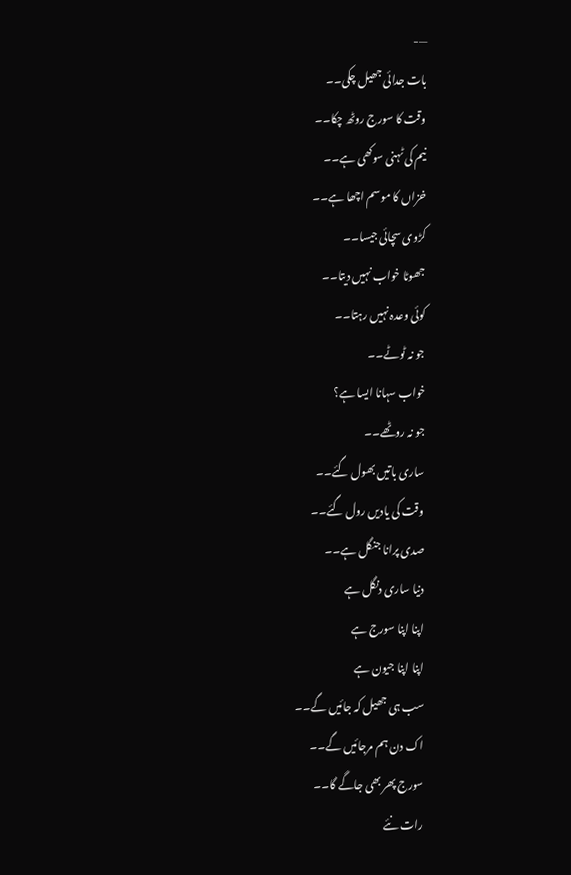—-
بات جدائی جھیل چکی۔۔
وقت کا سورج روٹھ چکا۔۔
نیم کی ٹہنی سوکھی ہے۔۔
خزاں کا موسم اچھا ہے۔۔
کڑوی سچائی جیسا۔۔
جھوٹا خواب نہیں دیتا۔۔
کوئی وعدہ نہیں رہتا۔۔
جو نہ ٹوٹے۔۔
خواب سہانا ایسا ہے؟
جو نہ روٹھے۔۔
ساری باتیں بھول گئے۔۔
وقت کی یادیں رول گئے۔۔
صدی پرانا جنگل ہے۔۔
دنیا ساری دنگل ہے
اپنا اپنا سورج ہے
اپنا اپنا جیون ہے
سب ہی جھیل کہ جائیں گے۔۔
اک دن ہم مرجائیں گے۔۔
سورج پھر بھی جاگے گا۔۔
رات نئے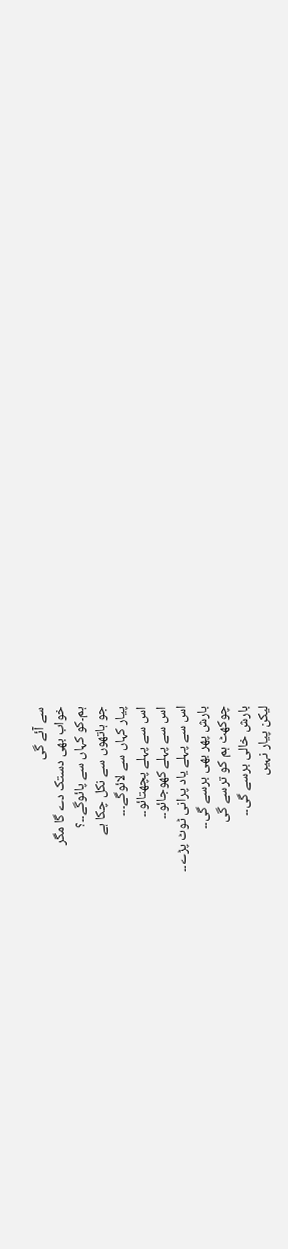سے آئے گی
خواب بھی دستک دے گا مگر
ہم۔کو کہاں سے پائوگے۔۔؟
جو ہاتھوں سے نکل چکا ہے
پیار کہاں سے لائوگے۔۔۔
اس سے پہلے پچھتائو۔۔
اس سے پہلے کھوجائو۔۔
اس سے پہلے یاد پرانی ٹوٹ پڑے۔۔
بارش پھر بھی برسے گی۔۔
چوکھٹ ہم کو ترسے گی
بارش خالی برسے گی۔۔
لیکن پیار نہیں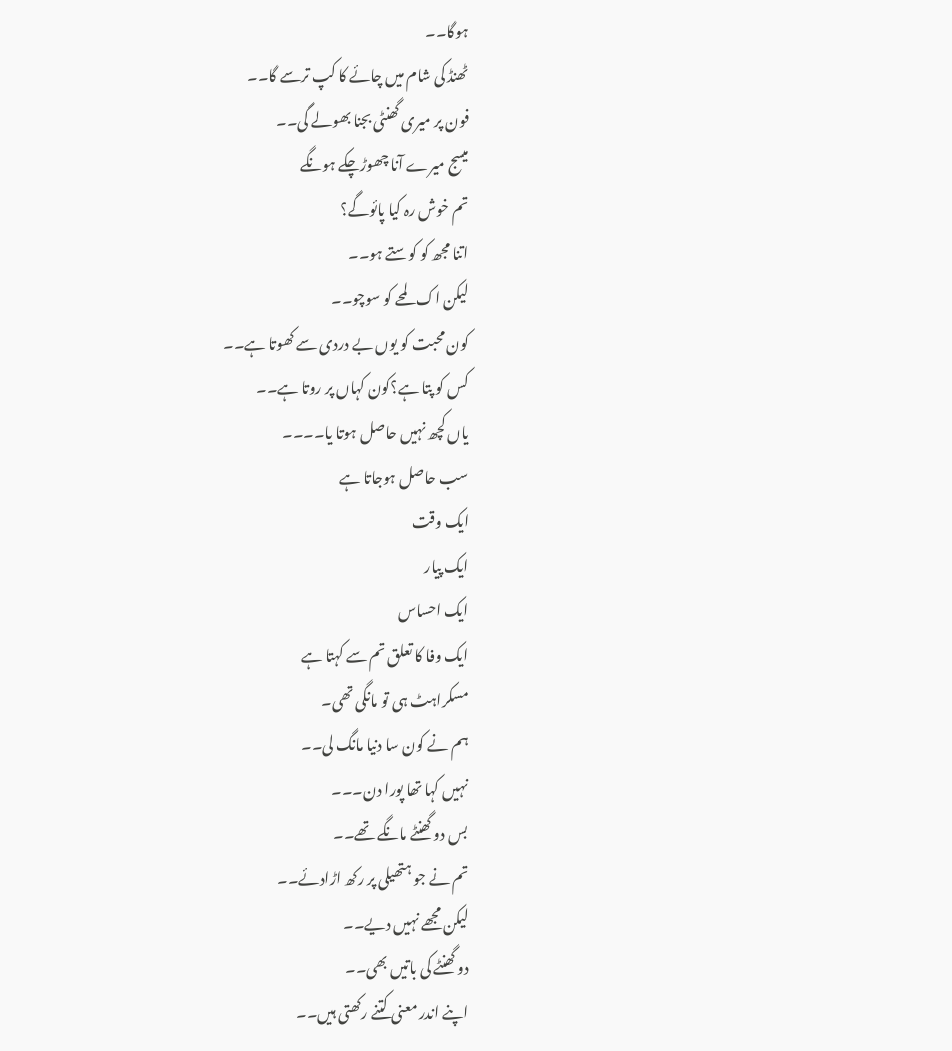ہوگا۔۔
ٹھنڈ کی شام میں چائے کا کپ ترسے گا۔۔
فون پر میری گھنٹی بجنا بھولے گی۔۔
میسج میرے آنا چھوڑچکے ہونگے
تم خوش رہ کیا پائوگے؟
اتنا مجھ کو کوستے ہو۔۔
لیکن اک لمحے کو سوچو۔۔
کون محبت کو یوں بے دردی سے کھوتا ہے۔۔
کس کو پتا ہے؟کون کہاں پر روتا ہے۔۔
یاں کچھ نہیں حاصل ہوتا یا۔۔۔۔
سب حاصل ہوجاتا ہے
ایک وقت
ایک پیار
ایک احساس
ایک وفا کا تعلق تم سے کہتا ہے
مسکراہٹ ہی تو مانگی تھی۔
ہم نے کون سا دنیا مانگ لی۔۔
نہیں کہا تھا پورا دن۔۔۔
بس دو گھنٹے مانگے تھے۔۔
تم نے جو ہتھیلی پر رکھ اڑادئے۔۔
لیکن مجھے نہیں دیے۔۔
دو گھنٹے کی باتیں بھی۔۔
اپنے اندر معنی کتنے رکھتی ہیں۔۔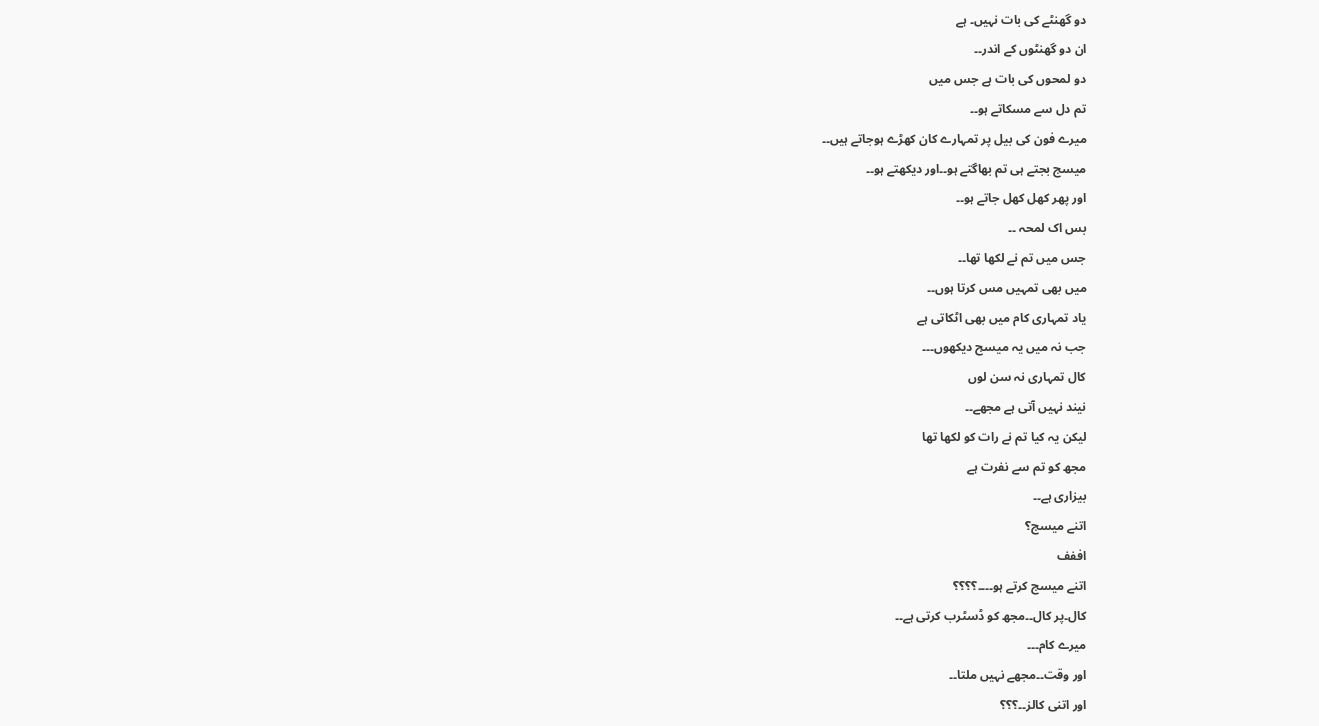دو گھنٹے کی بات نہیں۔ ہے
ان دو گھنٹوں کے اندر۔۔
دو لمحوں کی بات ہے جس میں
تم دل سے مسکاتے ہو۔۔
میرے فون کی بیل پر تمہارے کان کھڑے ہوجاتے ہیں۔۔
میسج بجتے ہی تم بھاگتے ہو۔۔اور دیکھتے ہو۔۔
اور پھر کھل کھل جاتے ہو۔۔
بس اک لمحہ ۔۔
جس میں تم نے لکھا تھا۔۔
میں بھی تمہیں مس کرتا ہوں۔۔
یاد تمہاری کام میں بھی اٹکاتی ہے
جب نہ میں یہ میسج دیکھوں۔۔۔
کال تمہاری نہ سن لوں
نیند نہیں آتی ہے مجھے۔۔
لیکن یہ کیا تم نے رات کو لکھا تھا
مجھ کو تم سے نفرت ہے
بیزاری ہے۔۔
اتنے میسج؟
اففف
اتنے میسج کرتے ہو۔۔۔۔؟؟؟؟
کال۔پر کال۔۔مجھ کو ڈسٹرب کرتی ہے۔۔
میرے کام۔۔۔
اور وقت۔۔مجھے نہیں ملتا۔۔
اور اتنی کالز۔۔؟؟؟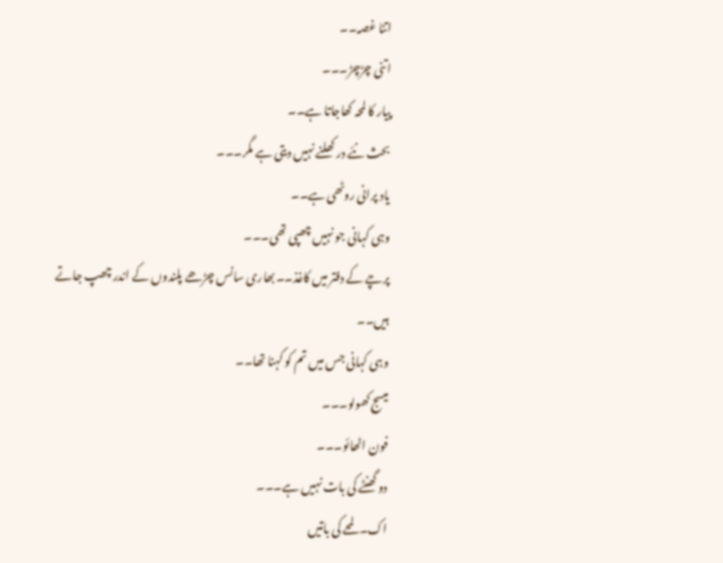اتنا غصہ۔۔
اتنی چڑچڑ۔۔۔
پیار کا لمحہ کھاجاتا ہے۔۔
بحث نئے در کھلنے نہیں دیتی ہے مگر۔۔۔
یاد پرانی روٹھی ہے۔۔
وہی کہانی جو نہیں چھپی تھی۔۔۔
پرچے کے دفتر میں کاغذ۔۔بھاری سانس چڑھے پلندوں کے اندر چھپ جاتے ہیں۔۔
وہی کہانی جس میں تم کو کہنا تھا۔۔
میسج کھولو۔۔۔
فون اٹھائو۔۔۔
دو گھنٹے کی بات نہیں ہے۔۔۔
اک۔لمحے کی باتیں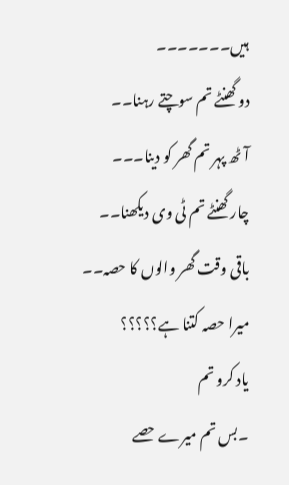ہیں۔۔۔۔۔۔۔
دو گھنٹے تم سوچتے رہنا۔۔
آٹھ پہر تم گھر کو دینا۔۔۔
چار گھنٹے تم ٹی وی دیکھنا۔۔
باقی وقت گھر والوں کا حصہ۔۔
میرا حصہ کتنا ہے؟؟؟؟؟
یاد کرو تم
۔بس تم میرے حصے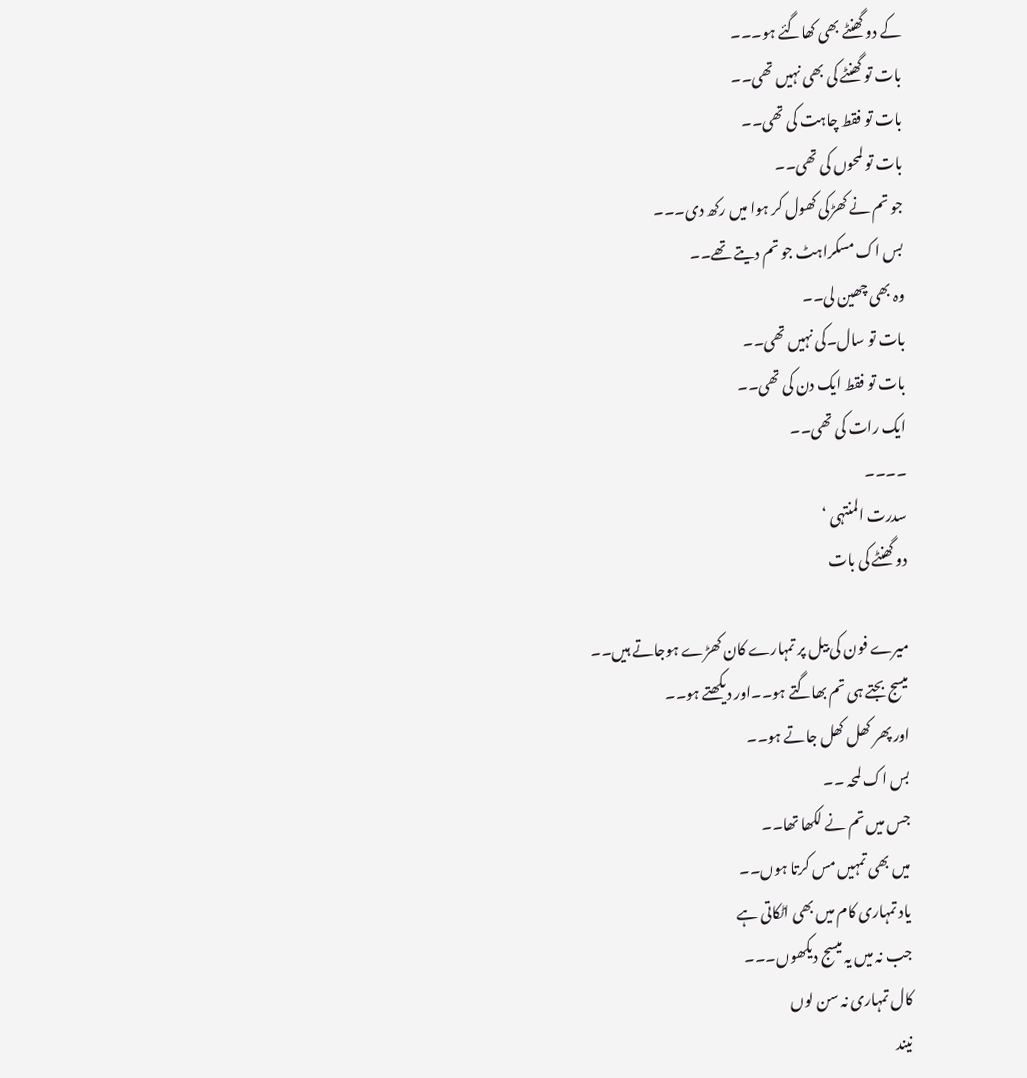کے دو گھنٹے بھی کھاگئے ہو۔۔۔
بات تو گھنٹے کی بھی نہیں تھی۔۔
بات تو فقط چاہت کی تھی۔۔
بات تو لمحوں کی تھی۔۔
جو تم نے کھڑکی کھول کر ہوا میں رکھ دی۔۔۔
بس اک مسکراہٹ جو تم دیتے تھے۔۔
وہ بھی چھین لی۔۔
بات تو سال۔کی نہیں تھی۔۔
بات تو فقط ایک دن کی تھی۔۔
ایک رات کی تھی۔۔
۔۔۔۔
سدرت المنتہی ‘
دو گھنٹے کی بات

میرے فون کی بیل پر تمہارے کان کھڑے ہوجاتے ہیں۔۔
میسج بجتے ہی تم بھاگتے ہو۔۔اور دیکھتے ہو۔۔
اور پھر کھل کھل جاتے ہو۔۔
بس اک لمحہ ۔۔
جس میں تم نے لکھا تھا۔۔
میں بھی تمہیں مس کرتا ہوں۔۔
یاد تمہاری کام میں بھی اٹکاتی ہے
جب نہ میں یہ میسج دیکھوں۔۔۔
کال تمہاری نہ سن لوں
نیند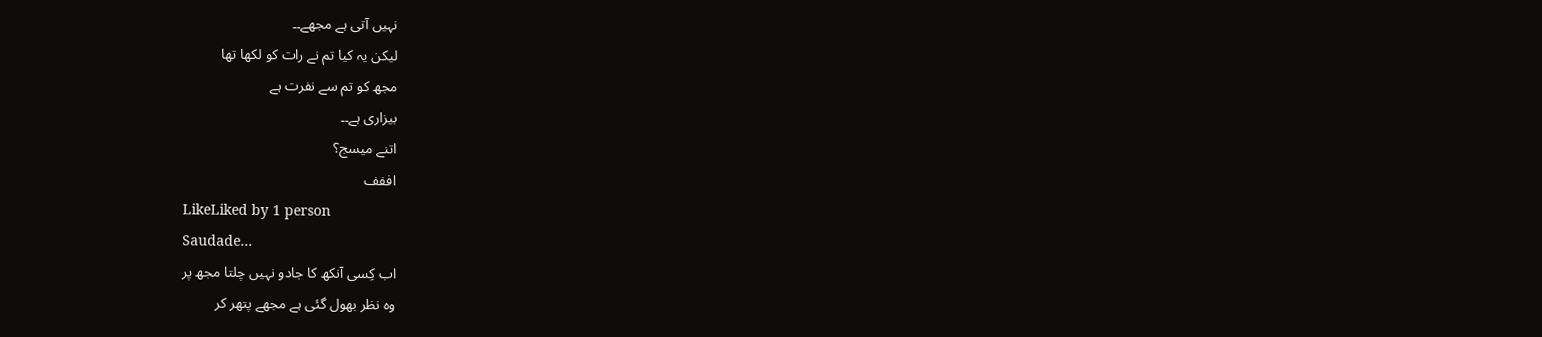نہیں آتی ہے مجھے۔۔
لیکن یہ کیا تم نے رات کو لکھا تھا
مجھ کو تم سے نفرت ہے
بیزاری ہے۔۔
اتنے میسج؟
اففف
LikeLiked by 1 person
Saudade…
اب کِسی آنکھ کا جادو نہیں چلتا مجھ پر
وہ نظر بھول گئی ہے مجھے پتھر کر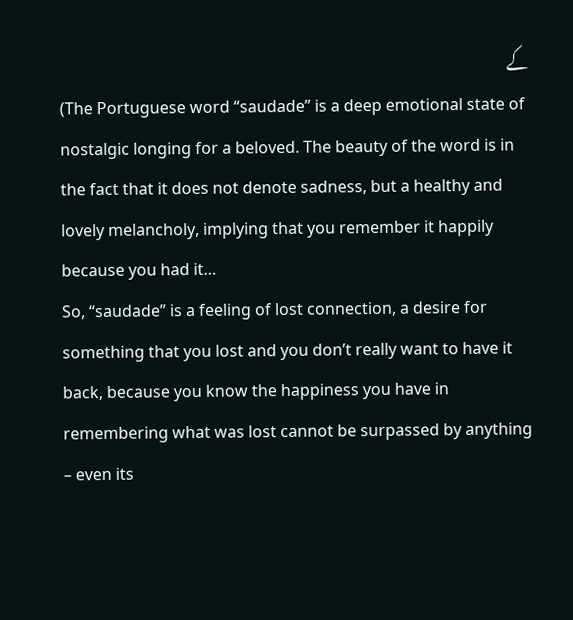کے
(The Portuguese word “saudade” is a deep emotional state of nostalgic longing for a beloved. The beauty of the word is in the fact that it does not denote sadness, but a healthy and lovely melancholy, implying that you remember it happily because you had it…
So, “saudade” is a feeling of lost connection, a desire for something that you lost and you don’t really want to have it back, because you know the happiness you have in remembering what was lost cannot be surpassed by anything – even its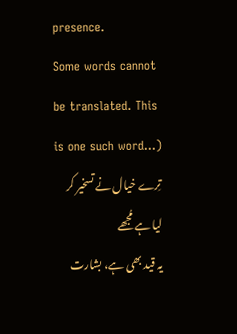presence.
Some words cannot be translated. This is one such word…)
تِرے خیال نے تسخیر کر لیا ہے مُجھے
یہ قید بھی ہے، بشارت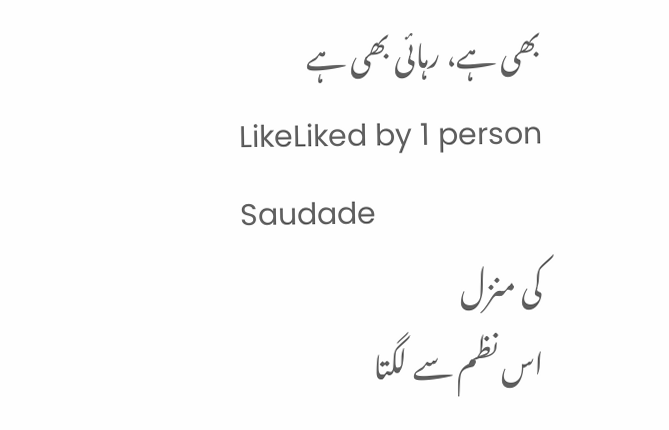بھی ہے، رہائی بھی ہے
LikeLiked by 1 person
Saudade
کی منزل
اس نظم سے لگتا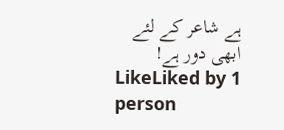ہے شاعر کے لئے ابھی دور ہے!
LikeLiked by 1 person